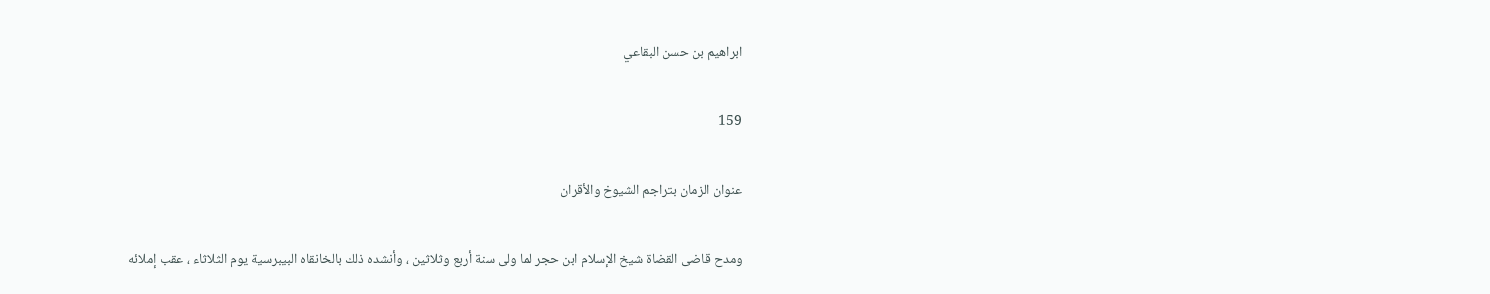ابراهيم بن حسن البقاعي

159

عنوان الزمان بتراجم الشيوخ والأقران

ومدح قاضى القضاة شيخ الإسلام ابن حجر لما ولى سنة أربع وثلاثين ، وأنشده ذلك بالخانقاه البيبرسية يوم الثلاثاء ، عقب إملائه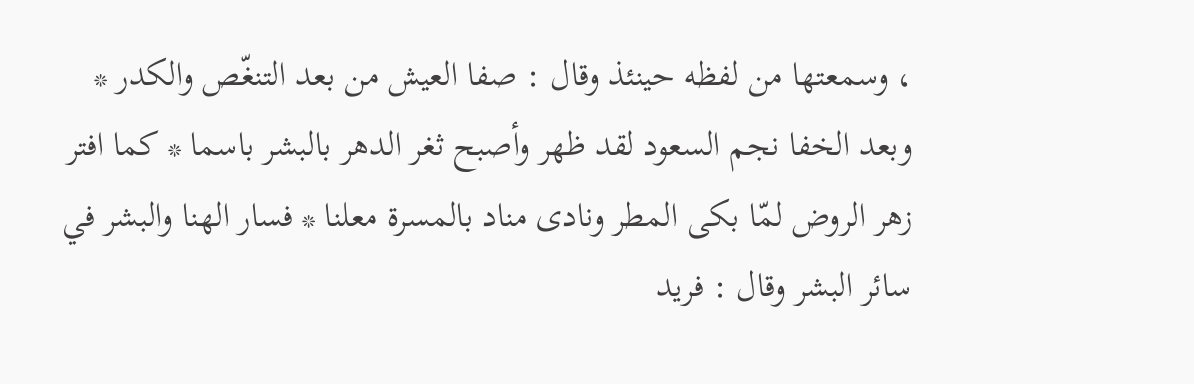، وسمعتها من لفظه حينئذ وقال : صفا العيش من بعد التنغّص والكدر * وبعد الخفا نجم السعود لقد ظهر وأصبح ثغر الدهر بالبشر باسما * كما افتر زهر الروض لمّا بكى المطر ونادى مناد بالمسرة معلنا * فسار الهنا والبشر في سائر البشر وقال : فريد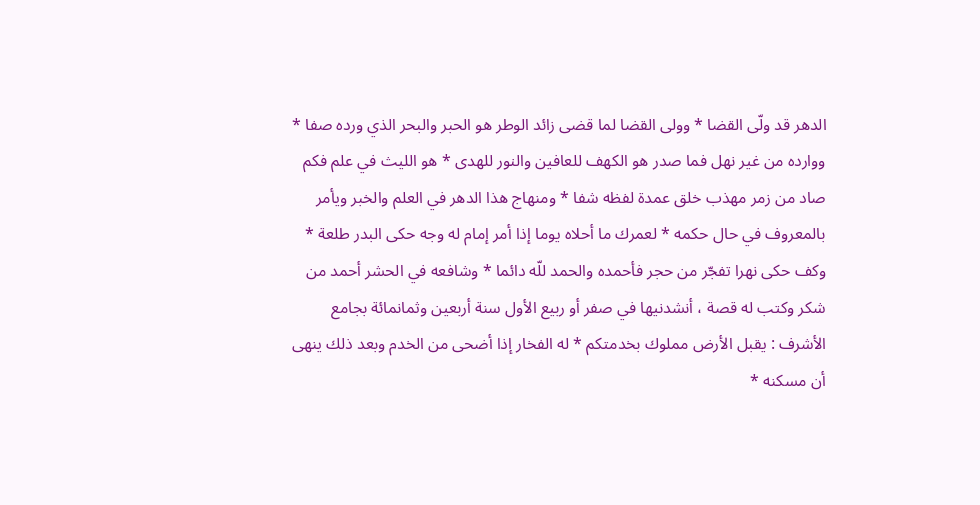الدهر قد ولّى القضا * وولى القضا لما قضى زائد الوطر هو الحبر والبحر الذي ورده صفا * ووارده من غير نهل فما صدر هو الكهف للعافين والنور للهدى * هو الليث في علم فكم صاد من زمر مهذب خلق عمدة لفظه شفا * ومنهاج هذا الدهر في العلم والخبر ويأمر بالمعروف في حال حكمه * لعمرك ما أحلاه يوما إذا أمر إمام له وجه حكى البدر طلعة * وكف حكى نهرا تفجّر من حجر فأحمده والحمد للّه دائما * وشافعه في الحشر أحمد من شكر وكتب له قصة ، أنشدنيها في صفر أو ربيع الأول سنة أربعين وثمانمائة بجامع الأشرف : يقبل الأرض مملوك بخدمتكم * له الفخار إذا أضحى من الخدم وبعد ذلك ينهى أن مسكنه *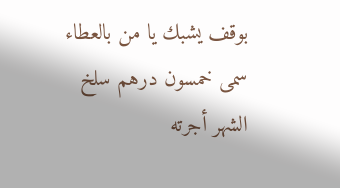بوقف يشبك يا من بالعطاء سمى خمسون درهم سلخ الشهر أجرته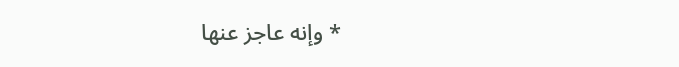* وإنه عاجز عنها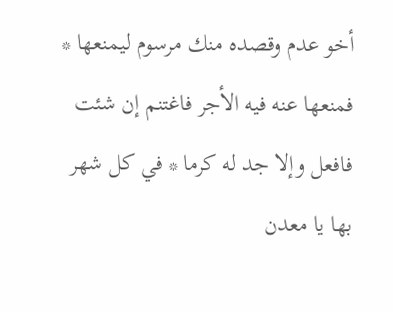أخو عدم وقصده منك مرسوم ليمنعها * فمنعها عنه فيه الأجر فاغتنم إن شئت فافعل وإلا جد له كرما * في كل شهر بها يا معدن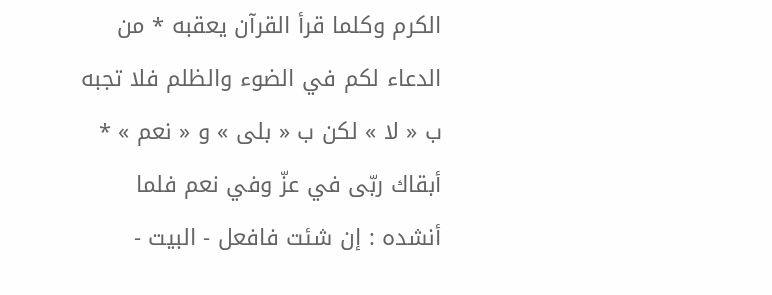الكرم وكلما قرأ القرآن يعقبه * من الدعاء لكم في الضوء والظلم فلا تجبه ب « لا » لكن ب « بلى » و « نعم » * أبقاك ربّى في عزّ وفي نعم فلما أنشده : إن شئت فافعل - البيت -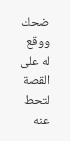ضحك ووقع له على القصة لتحط عنه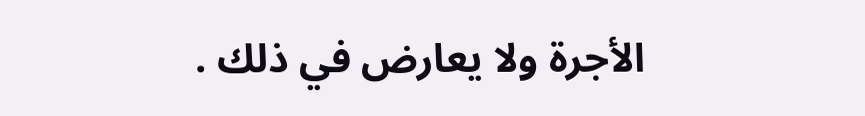الأجرة ولا يعارض في ذلك .